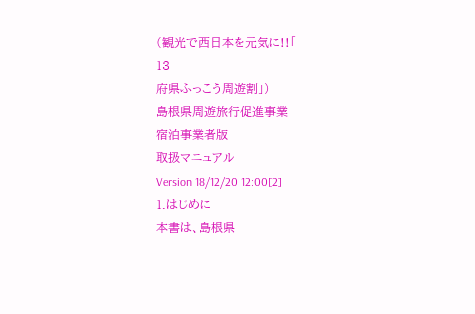(観光で西日本を元気に!!「
13
府県ふっこう周遊割」)
島根県周遊旅行促進事業
宿泊事業者版
取扱マニュアル
Version 18/12/20 12:00[2]
1.はじめに
本書は、島根県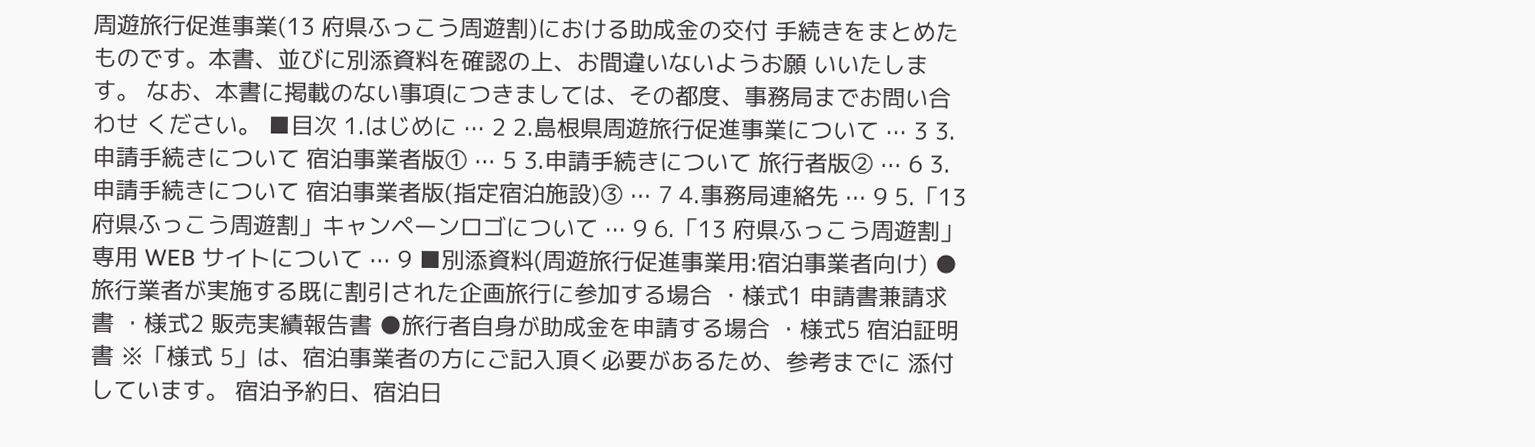周遊旅行促進事業(13 府県ふっこう周遊割)における助成金の交付 手続きをまとめたものです。本書、並びに別添資料を確認の上、お間違いないようお願 いいたします。 なお、本書に掲載のない事項につきましては、その都度、事務局までお問い合わせ ください。 ■目次 1.はじめに ··· 2 2.島根県周遊旅行促進事業について ··· 3 3.申請手続きについて 宿泊事業者版① ··· 5 3.申請手続きについて 旅行者版② ··· 6 3.申請手続きについて 宿泊事業者版(指定宿泊施設)③ ··· 7 4.事務局連絡先 ··· 9 5.「13 府県ふっこう周遊割」キャンペーンロゴについて ··· 9 6.「13 府県ふっこう周遊割」専用 WEB サイトについて ··· 9 ■別添資料(周遊旅行促進事業用:宿泊事業者向け) ●旅行業者が実施する既に割引された企画旅行に参加する場合 ・様式1 申請書兼請求書 ・様式2 販売実績報告書 ●旅行者自身が助成金を申請する場合 ・様式5 宿泊証明書 ※「様式 5」は、宿泊事業者の方にご記入頂く必要があるため、参考までに 添付しています。 宿泊予約⽇、宿泊⽇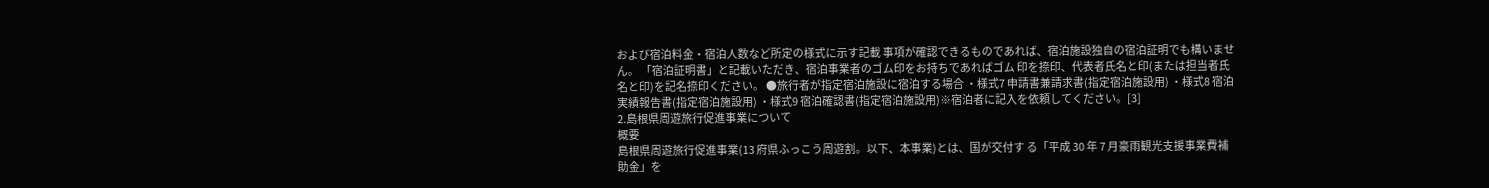および宿泊料金・宿泊人数など所定の様式に示す記載 事項が確認できるものであれば、宿泊施設独自の宿泊証明でも構いません。 「宿泊証明書」と記載いただき、宿泊事業者のゴム印をお持ちであればゴム 印を捺印、代表者氏名と印(または担当者氏名と印)を記名捺印ください。 ●旅行者が指定宿泊施設に宿泊する場合 ・様式7 申請書兼請求書(指定宿泊施設用) ・様式8 宿泊実績報告書(指定宿泊施設用) ・様式9 宿泊確認書(指定宿泊施設用)※宿泊者に記入を依頼してください。[3]
2.島根県周遊旅行促進事業について
概要
島根県周遊旅行促進事業(13 府県ふっこう周遊割。以下、本事業)とは、国が交付す る「平成 30 年 7 月豪雨観光支援事業費補助金」を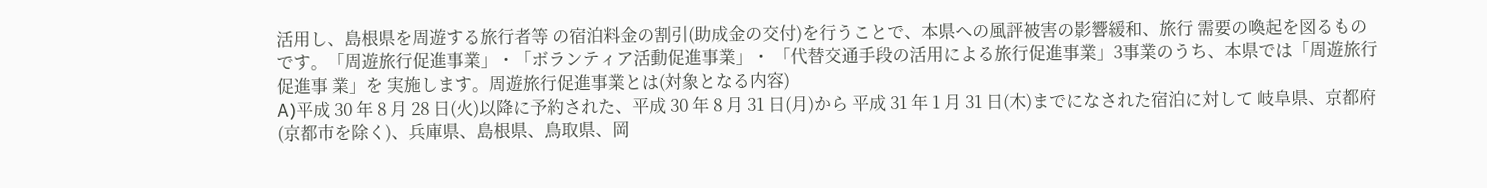活用し、島根県を周遊する旅行者等 の宿泊料金の割引(助成金の交付)を行うことで、本県への風評被害の影響緩和、旅行 需要の喚起を図るものです。「周遊旅行促進事業」・「ボランティア活動促進事業」・ 「代替交通手段の活用による旅行促進事業」3事業のうち、本県では「周遊旅行促進事 業」を 実施します。周遊旅行促進事業とは(対象となる内容)
A)平成 30 年 8 月 28 日(火)以降に予約された、平成 30 年 8 月 31 日(月)から 平成 31 年 1 月 31 日(木)までになされた宿泊に対して 岐阜県、京都府(京都市を除く)、兵庫県、島根県、鳥取県、岡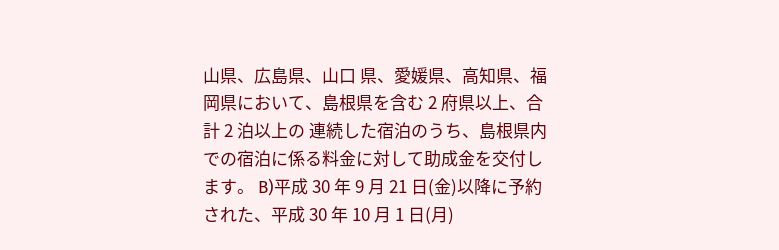山県、広島県、山口 県、愛媛県、高知県、福岡県において、島根県を含む 2 府県以上、合計 2 泊以上の 連続した宿泊のうち、島根県内での宿泊に係る料金に対して助成金を交付します。 B)平成 30 年 9 月 21 日(金)以降に予約された、平成 30 年 10 月 1 日(月)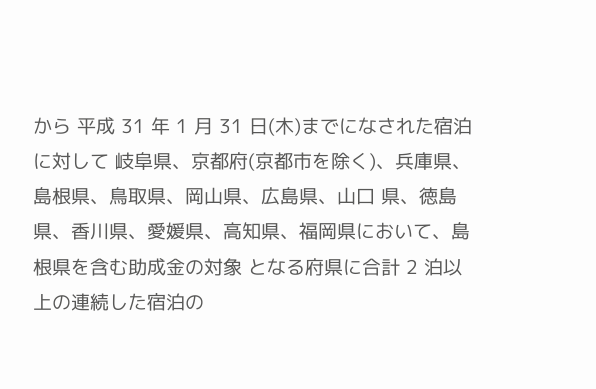から 平成 31 年 1 月 31 日(木)までになされた宿泊に対して 岐阜県、京都府(京都市を除く)、兵庫県、島根県、鳥取県、岡山県、広島県、山口 県、徳島県、香川県、愛媛県、高知県、福岡県において、島根県を含む助成金の対象 となる府県に合計 2 泊以上の連続した宿泊の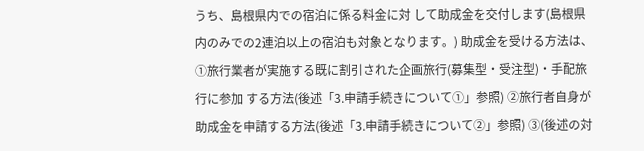うち、島根県内での宿泊に係る料金に対 して助成金を交付します(島根県内のみでの2連泊以上の宿泊も対象となります。) 助成金を受ける方法は、 ①旅行業者が実施する既に割引された企画旅行(募集型・受注型)・手配旅行に参加 する方法(後述「3.申請手続きについて①」参照) ②旅行者自身が助成金を申請する方法(後述「3.申請手続きについて②」参照) ③(後述の対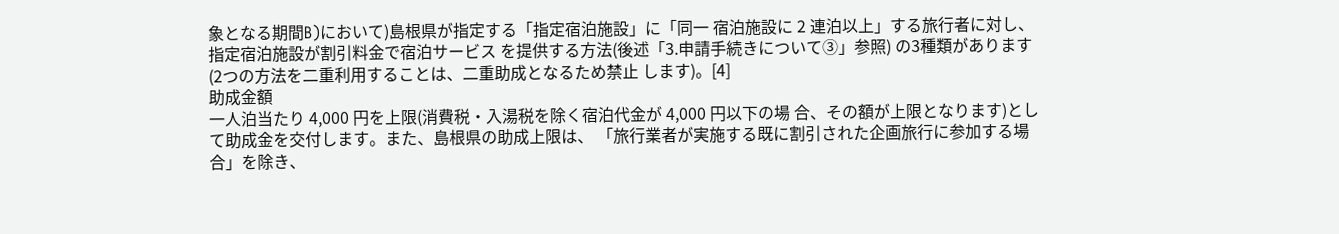象となる期間B)において)島根県が指定する「指定宿泊施設」に「同一 宿泊施設に 2 連泊以上」する旅行者に対し、指定宿泊施設が割引料金で宿泊サービス を提供する方法(後述「3.申請手続きについて③」参照) の3種類があります(2つの方法を二重利用することは、二重助成となるため禁止 します)。[4]
助成金額
一人泊当たり 4,000 円を上限(消費税・入湯税を除く宿泊代金が 4,000 円以下の場 合、その額が上限となります)として助成金を交付します。また、島根県の助成上限は、 「旅行業者が実施する既に割引された企画旅行に参加する場合」を除き、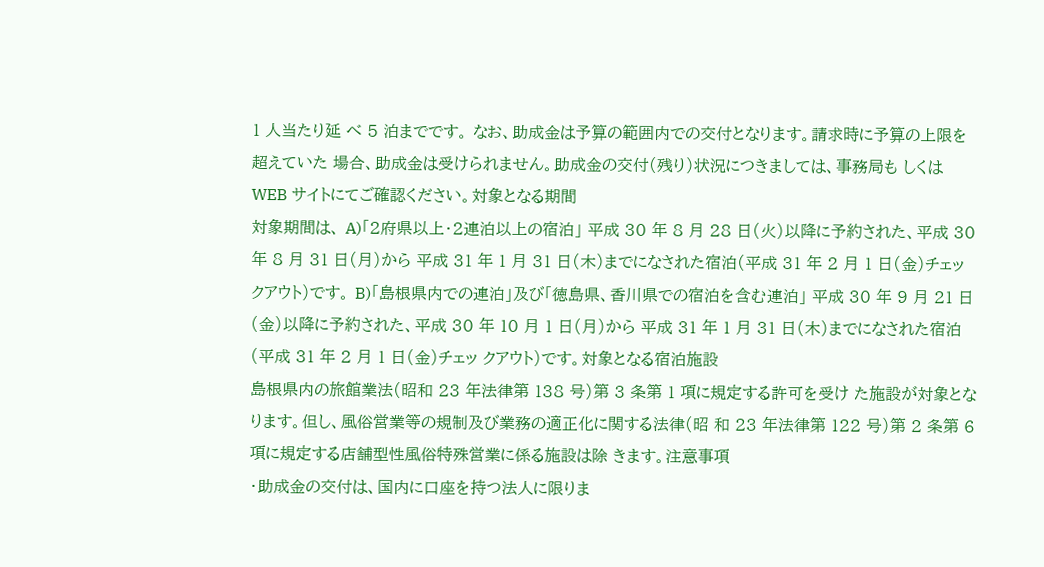1 人当たり延 べ 5 泊までです。 なお、助成金は予算の範囲内での交付となります。請求時に予算の上限を超えていた 場合、助成金は受けられません。助成金の交付(残り)状況につきましては、事務局も しくは WEB サイトにてご確認ください。対象となる期間
対象期間は、 A)「2府県以上・2連泊以上の宿泊」 平成 30 年 8 月 28 日(火)以降に予約された、平成 30 年 8 月 31 日(月)から 平成 31 年 1 月 31 日(木)までになされた宿泊(平成 31 年 2 月 1 日(金)チェッ クアウト)です。 B)「島根県内での連泊」及び「徳島県、香川県での宿泊を含む連泊」 平成 30 年 9 月 21 日(金)以降に予約された、平成 30 年 10 月 1 日(月)から 平成 31 年 1 月 31 日(木)までになされた宿泊(平成 31 年 2 月 1 日(金)チェッ クアウト)です。対象となる宿泊施設
島根県内の旅館業法(昭和 23 年法律第 138 号)第 3 条第 1 項に規定する許可を受け た施設が対象となります。但し、風俗営業等の規制及び業務の適正化に関する法律(昭 和 23 年法律第 122 号)第 2 条第 6 項に規定する店舗型性風俗特殊営業に係る施設は除 きます。注意事項
・助成金の交付は、国内に口座を持つ法人に限りま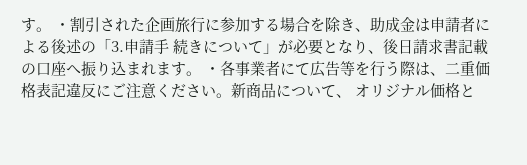す。 ・割引された企画旅行に参加する場合を除き、助成金は申請者による後述の「3.申請手 続きについて」が必要となり、後⽇請求書記載の口座へ振り込まれます。 ・各事業者にて広告等を行う際は、二重価格表記違反にご注意ください。新商品について、 オリジナル価格と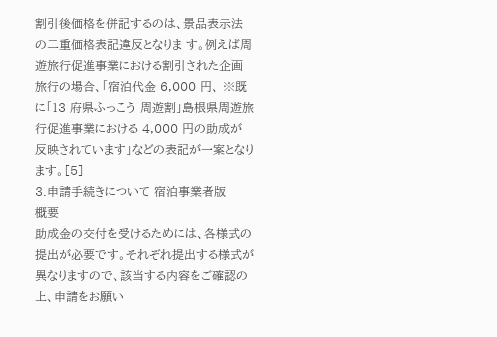割引後価格を併記するのは、景品表示法の二重価格表記違反となりま す。例えば周遊旅行促進事業における割引された企画旅行の場合、「宿泊代金 6,000 円、 ※既に「13 府県ふっこう 周遊割」島根県周遊旅行促進事業における 4,000 円の助成が 反映されています」などの表記が一案となります。[5]
3.申請手続きについて 宿泊事業者版
概要
助成金の交付を受けるためには、各様式の提出が必要です。それぞれ提出する様式が 異なりますので、該当する内容をご確認の上、申請をお願い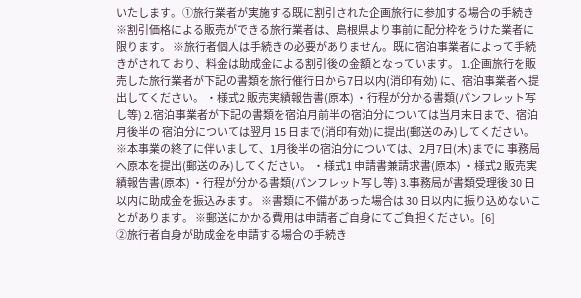いたします。①旅行業者が実施する既に割引された企画旅行に参加する場合の手続き
※割引価格による販売ができる旅行業者は、島根県より事前に配分枠をうけた業者に 限ります。 ※旅行者個人は手続きの必要がありません。既に宿泊事業者によって手続きがされて おり、料金は助成金による割引後の金額となっています。 1.企画旅行を販売した旅行業者が下記の書類を旅行催行⽇から7日以内(消印有効) に、宿泊事業者へ提出してください。 ・様式2 販売実績報告書(原本) ・行程が分かる書類(パンフレット写し等) 2.宿泊事業者が下記の書類を宿泊月前半の宿泊分については当月末日まで、宿泊月後半の 宿泊分については翌月 15 日まで(消印有効)に提出(郵送のみ)してください。 ※本事業の終了に伴いまして、1月後半の宿泊分については、2月7日(木)までに 事務局へ原本を提出(郵送のみ)してください。 ・様式1 申請書兼請求書(原本) ・様式2 販売実績報告書(原本) ・行程が分かる書類(パンフレット写し等) 3.事務局が書類受理後 30 ⽇以内に助成金を振込みます。 ※書類に不備があった場合は 30 ⽇以内に振り込めないことがあります。 ※郵送にかかる費用は申請者ご自身にてご負担ください。[6]
②旅行者自身が助成金を申請する場合の手続き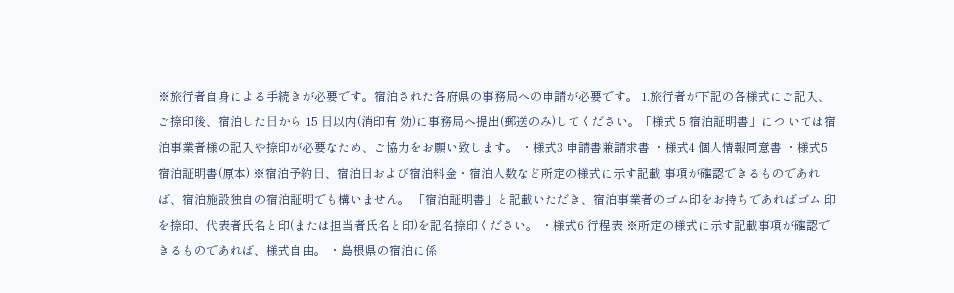※旅行者自身による手続きが必要です。宿泊された各府県の事務局への申請が必要です。 1.旅行者が下記の各様式にご記入、ご捺印後、宿泊した⽇から 15 ⽇以内(消印有 効)に事務局へ提出(郵送のみ)してください。「様式 5 宿泊証明書」につ いては宿泊事業者様の記入や捺印が必要なため、ご協力をお願い致します。 ・様式3 申請書兼請求書 ・様式4 個人情報同意書 ・様式5 宿泊証明書(原本) ※宿泊予約⽇、宿泊⽇および宿泊料金・宿泊人数など所定の様式に示す記載 事項が確認できるものであれば、宿泊施設独自の宿泊証明でも構いません。 「宿泊証明書」と記載いただき、宿泊事業者のゴム印をお持ちであればゴム 印を捺印、代表者氏名と印(または担当者氏名と印)を記名捺印ください。 ・様式6 行程表 ※所定の様式に示す記載事項が確認できるものであれば、様式自由。 ・島根県の宿泊に係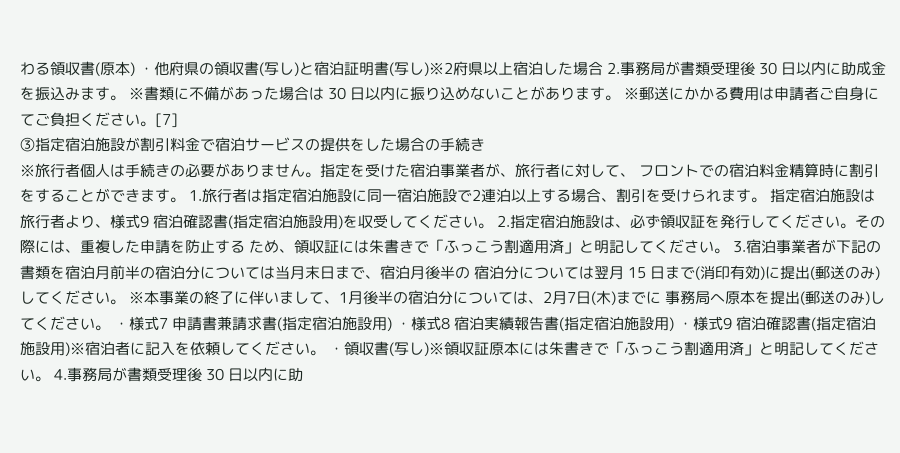わる領収書(原本) ・他府県の領収書(写し)と宿泊証明書(写し)※2府県以上宿泊した場合 2.事務局が書類受理後 30 ⽇以内に助成金を振込みます。 ※書類に不備があった場合は 30 ⽇以内に振り込めないことがあります。 ※郵送にかかる費用は申請者ご自身にてご負担ください。[7]
③指定宿泊施設が割引料金で宿泊サービスの提供をした場合の手続き
※旅行者個人は手続きの必要がありません。指定を受けた宿泊事業者が、旅行者に対して、 フロントでの宿泊料金精算時に割引をすることができます。 1.旅行者は指定宿泊施設に同一宿泊施設で2連泊以上する場合、割引を受けられます。 指定宿泊施設は旅行者より、様式9 宿泊確認書(指定宿泊施設用)を収受してください。 2.指定宿泊施設は、必ず領収証を発行してください。その際には、重複した申請を防止する ため、領収証には朱書きで「ふっこう割適用済」と明記してください。 3.宿泊事業者が下記の書類を宿泊月前半の宿泊分については当月末日まで、宿泊月後半の 宿泊分については翌月 15 日まで(消印有効)に提出(郵送のみ)してください。 ※本事業の終了に伴いまして、1月後半の宿泊分については、2月7日(木)までに 事務局へ原本を提出(郵送のみ)してください。 ・様式7 申請書兼請求書(指定宿泊施設用) ・様式8 宿泊実績報告書(指定宿泊施設用) ・様式9 宿泊確認書(指定宿泊施設用)※宿泊者に記入を依頼してください。 ・領収書(写し)※領収証原本には朱書きで「ふっこう割適用済」と明記してください。 4.事務局が書類受理後 30 ⽇以内に助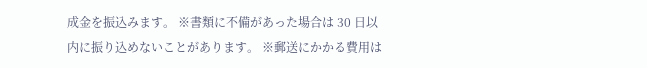成金を振込みます。 ※書類に不備があった場合は 30 ⽇以内に振り込めないことがあります。 ※郵送にかかる費用は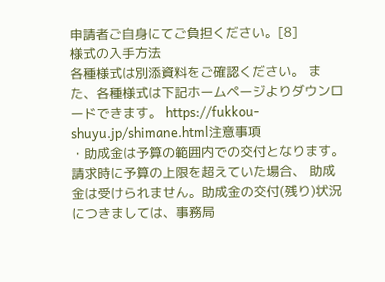申請者ご自身にてご負担ください。[8]
様式の入手方法
各種様式は別添資料をご確認ください。 また、各種様式は下記ホームページよりダウンロードできます。 https://fukkou-shuyu.jp/shimane.html注意事項
・助成金は予算の範囲内での交付となります。請求時に予算の上限を超えていた場合、 助成金は受けられません。助成金の交付(残り)状況につきましては、事務局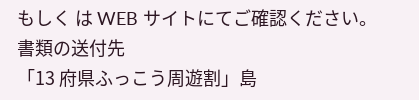もしく は WEB サイトにてご確認ください。書類の送付先
「13 府県ふっこう周遊割」島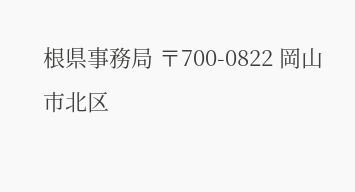根県事務局 〒700-0822 岡山市北区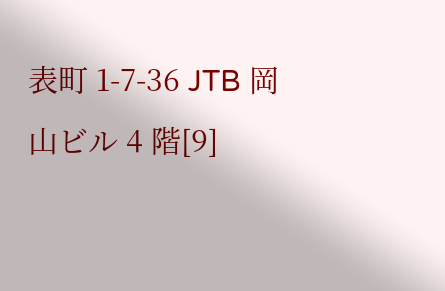表町 1-7-36 JTB 岡山ビル 4 階[9]